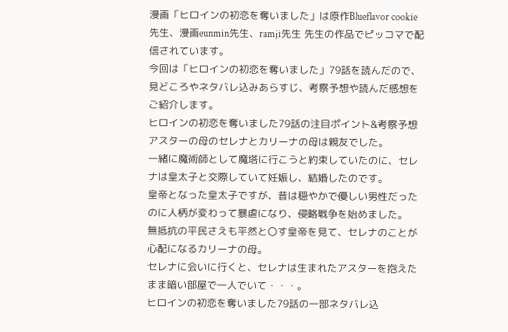漫画「ヒロインの初恋を奪いました」は原作Blueflavor cookie先生、漫画eunmin先生、ramji先生 先生の作品でピッコマで配信されています。
今回は「ヒロインの初恋を奪いました」79話を読んだので、見どころやネタバレ込みあらすじ、考察予想や読んだ感想をご紹介します。
ヒロインの初恋を奪いました79話の注目ポイント&考察予想
アスターの母のセレナとカリーナの母は親友でした。
一緒に魔術師として魔塔に行こうと約束していたのに、セレナは皇太子と交際していて妊娠し、結婚したのです。
皇帝となった皇太子ですが、昔は穏やかで優しい男性だったのに人柄が変わって暴虐になり、侵略戦争を始めました。
無抵抗の平民さえも平然と〇す皇帝を見て、セレナのことが心配になるカリーナの母。
セレナに会いに行くと、セレナは生まれたアスターを抱えたまま暗い部屋で一人でいて・・・。
ヒロインの初恋を奪いました79話の一部ネタバレ込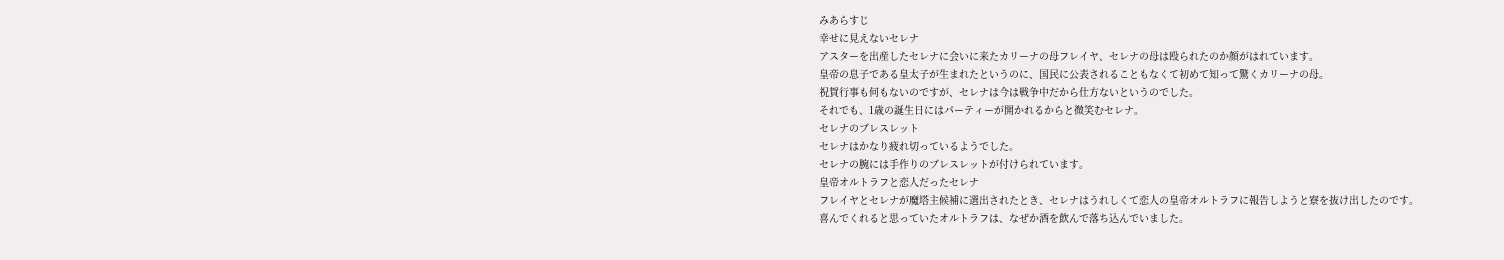みあらすじ
幸せに見えないセレナ
アスターを出産したセレナに会いに来たカリーナの母フレイヤ、セレナの母は殴られたのか顔がはれています。
皇帝の息子である皇太子が生まれたというのに、国民に公表されることもなくて初めて知って驚くカリーナの母。
祝賀行事も何もないのですが、セレナは今は戦争中だから仕方ないというのでした。
それでも、1歳の誕生日にはパーティーが開かれるからと微笑むセレナ。
セレナのブレスレット
セレナはかなり疲れ切っているようでした。
セレナの腕には手作りのブレスレットが付けられています。
皇帝オルトラフと恋人だったセレナ
フレイヤとセレナが魔塔主候補に選出されたとき、セレナはうれしくて恋人の皇帝オルトラフに報告しようと寮を抜け出したのです。
喜んでくれると思っていたオルトラフは、なぜか酒を飲んで落ち込んでいました。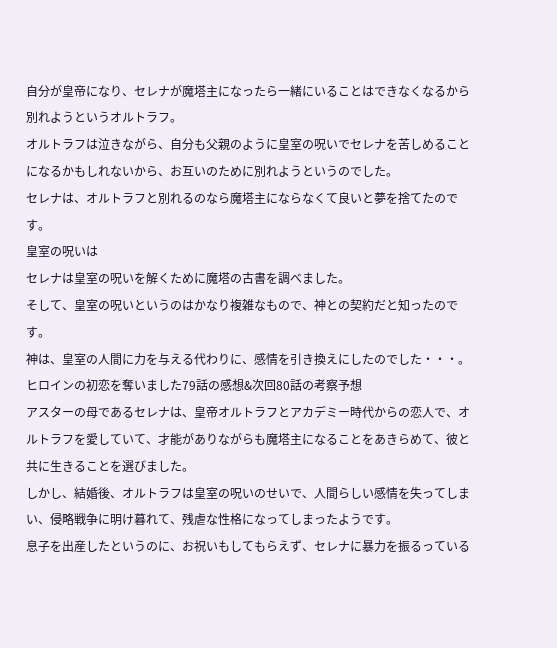自分が皇帝になり、セレナが魔塔主になったら一緒にいることはできなくなるから別れようというオルトラフ。
オルトラフは泣きながら、自分も父親のように皇室の呪いでセレナを苦しめることになるかもしれないから、お互いのために別れようというのでした。
セレナは、オルトラフと別れるのなら魔塔主にならなくて良いと夢を捨てたのです。
皇室の呪いは
セレナは皇室の呪いを解くために魔塔の古書を調べました。
そして、皇室の呪いというのはかなり複雑なもので、神との契約だと知ったのです。
神は、皇室の人間に力を与える代わりに、感情を引き換えにしたのでした・・・。
ヒロインの初恋を奪いました79話の感想&次回80話の考察予想
アスターの母であるセレナは、皇帝オルトラフとアカデミー時代からの恋人で、オルトラフを愛していて、才能がありながらも魔塔主になることをあきらめて、彼と共に生きることを選びました。
しかし、結婚後、オルトラフは皇室の呪いのせいで、人間らしい感情を失ってしまい、侵略戦争に明け暮れて、残虐な性格になってしまったようです。
息子を出産したというのに、お祝いもしてもらえず、セレナに暴力を振るっている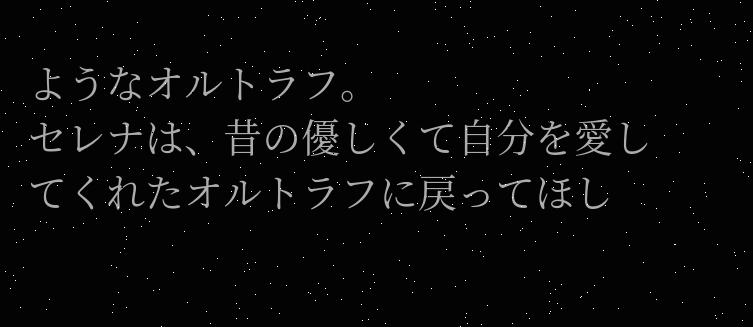ようなオルトラフ。
セレナは、昔の優しくて自分を愛してくれたオルトラフに戻ってほし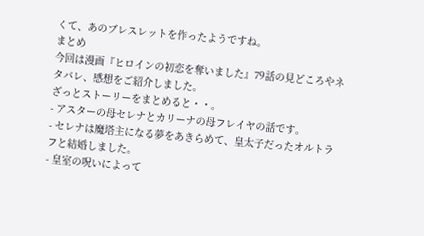くて、あのブレスレットを作ったようですね。
まとめ
今回は漫画『ヒロインの初恋を奪いました』79話の見どころやネタバレ、感想をご紹介しました。
ざっとストーリーをまとめると・・。
- アスターの母セレナとカリーナの母フレイヤの話です。
- セレナは魔塔主になる夢をあきらめて、皇太子だったオルトラフと結婚しました。
- 皇室の呪いによって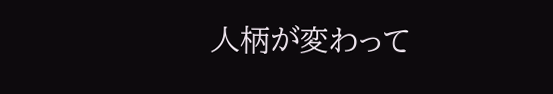人柄が変わって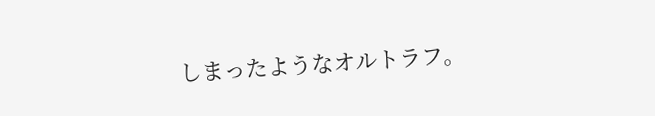しまったようなオルトラフ。